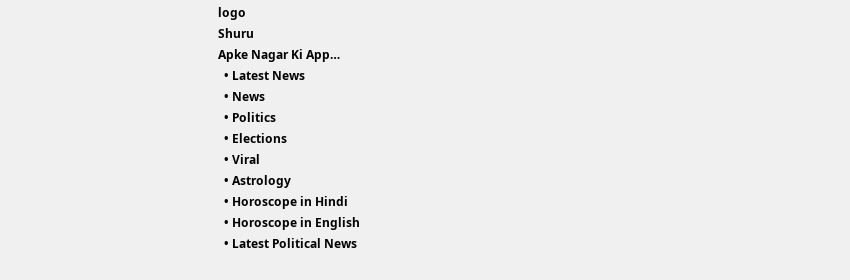logo
Shuru
Apke Nagar Ki App…
  • Latest News
  • News
  • Politics
  • Elections
  • Viral
  • Astrology
  • Horoscope in Hindi
  • Horoscope in English
  • Latest Political News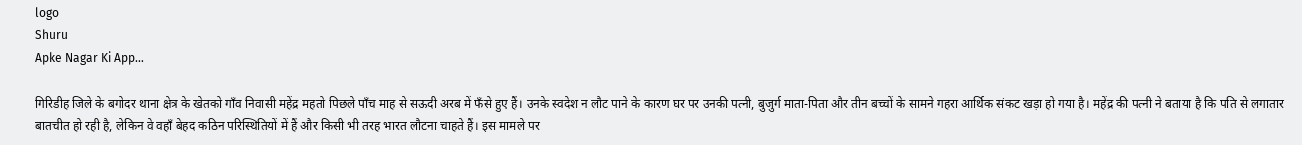logo
Shuru
Apke Nagar Ki App…

गिरिडीह जिले के बगोदर थाना क्षेत्र के खेतको गाँव निवासी महेंद्र महतो पिछले पाँच माह से सऊदी अरब में फँसे हुए हैं। उनके स्वदेश न लौट पाने के कारण घर पर उनकी पत्नी, बुजुर्ग माता-पिता और तीन बच्चों के सामने गहरा आर्थिक संकट खड़ा हो गया है। महेंद्र की पत्नी ने बताया है कि पति से लगातार बातचीत हो रही है, लेकिन वे वहाँ बेहद कठिन परिस्थितियों में हैं और किसी भी तरह भारत लौटना चाहते हैं। इस मामले पर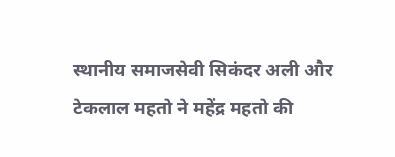स्थानीय समाजसेवी सिकंदर अली और टेकलाल महतो ने महेंद्र महतो की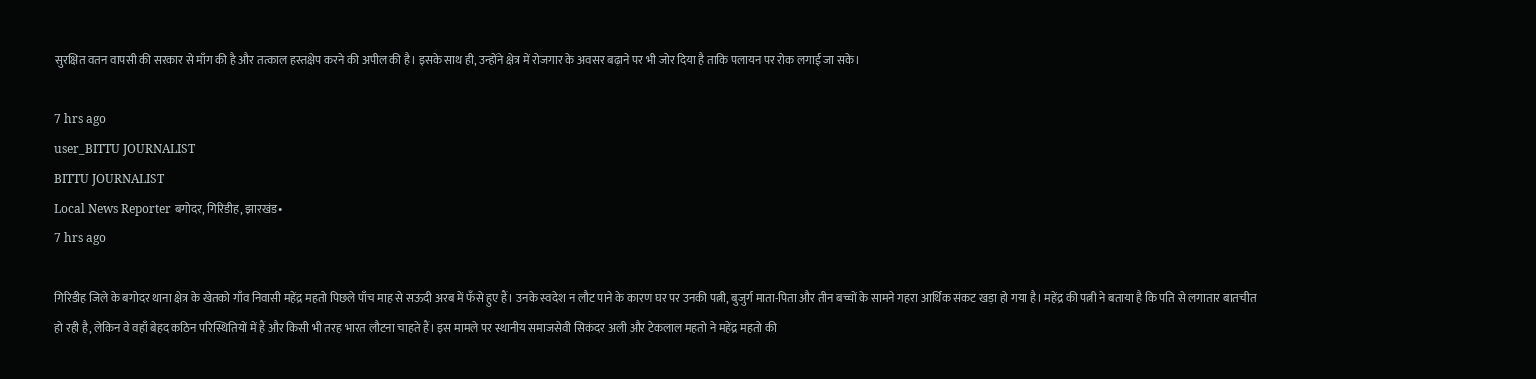सुरक्षित वतन वापसी की सरकार से माँग की है और तत्काल हस्तक्षेप करने की अपील की है। इसके साथ ही, उन्होंने क्षेत्र में रोजगार के अवसर बढ़ाने पर भी जोर दिया है ताकि पलायन पर रोक लगाई जा सके।

7 hrs ago
user_BITTU JOURNALIST
BITTU JOURNALIST
Local News Reporter बगोदर, गिरिडीह, झारखंड•
7 hrs ago

गिरिडीह जिले के बगोदर थाना क्षेत्र के खेतको गाँव निवासी महेंद्र महतो पिछले पाँच माह से सऊदी अरब में फँसे हुए हैं। उनके स्वदेश न लौट पाने के कारण घर पर उनकी पत्नी, बुजुर्ग माता-पिता और तीन बच्चों के सामने गहरा आर्थिक संकट खड़ा हो गया है। महेंद्र की पत्नी ने बताया है कि पति से लगातार बातचीत हो रही है, लेकिन वे वहाँ बेहद कठिन परिस्थितियों में हैं और किसी भी तरह भारत लौटना चाहते हैं। इस मामले पर स्थानीय समाजसेवी सिकंदर अली और टेकलाल महतो ने महेंद्र महतो की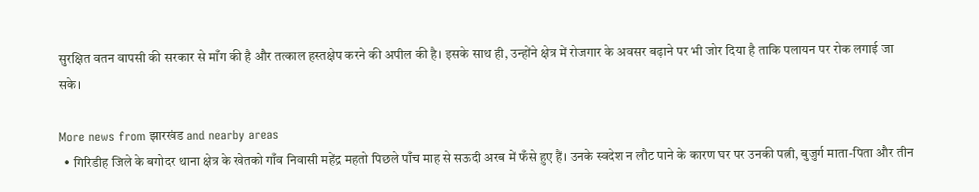सुरक्षित वतन वापसी की सरकार से माँग की है और तत्काल हस्तक्षेप करने की अपील की है। इसके साथ ही, उन्होंने क्षेत्र में रोजगार के अवसर बढ़ाने पर भी जोर दिया है ताकि पलायन पर रोक लगाई जा सके।

More news from झारखंड and nearby areas
  • गिरिडीह जिले के बगोदर थाना क्षेत्र के खेतको गाँव निवासी महेंद्र महतो पिछले पाँच माह से सऊदी अरब में फँसे हुए हैं। उनके स्वदेश न लौट पाने के कारण घर पर उनकी पत्नी, बुजुर्ग माता-पिता और तीन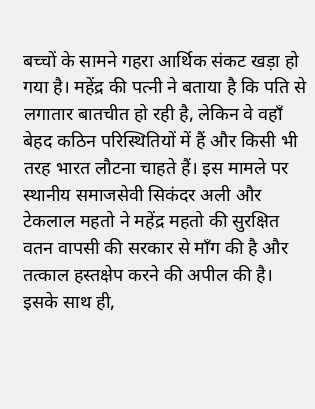बच्चों के सामने गहरा आर्थिक संकट खड़ा हो गया है। महेंद्र की पत्नी ने बताया है कि पति से लगातार बातचीत हो रही है, लेकिन वे वहाँ बेहद कठिन परिस्थितियों में हैं और किसी भी तरह भारत लौटना चाहते हैं। इस मामले पर स्थानीय समाजसेवी सिकंदर अली और टेकलाल महतो ने महेंद्र महतो की सुरक्षित वतन वापसी की सरकार से माँग की है और तत्काल हस्तक्षेप करने की अपील की है। इसके साथ ही,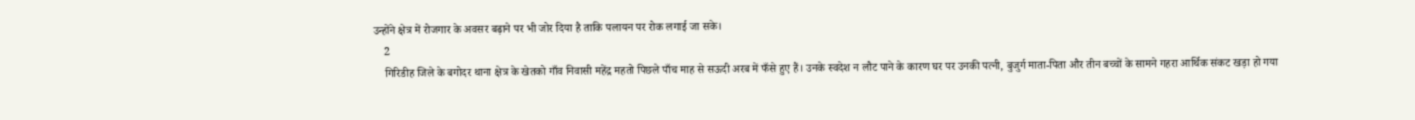उन्होंने क्षेत्र में रोजगार के अवसर बढ़ाने पर भी जोर दिया है ताकि पलायन पर रोक लगाई जा सके।
    2
    गिरिडीह जिले के बगोदर थाना क्षेत्र के खेतको गाँव निवासी महेंद्र महतो पिछले पाँच माह से सऊदी अरब में फँसे हुए हैं। उनके स्वदेश न लौट पाने के कारण घर पर उनकी पत्नी, बुजुर्ग माता-पिता और तीन बच्चों के सामने गहरा आर्थिक संकट खड़ा हो गया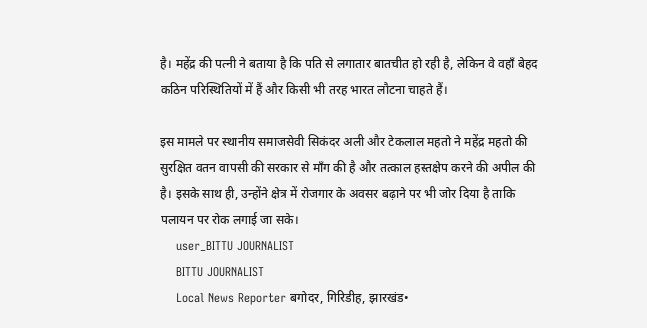है। महेंद्र की पत्नी ने बताया है कि पति से लगातार बातचीत हो रही है, लेकिन वे वहाँ बेहद कठिन परिस्थितियों में हैं और किसी भी तरह भारत लौटना चाहते हैं।

इस मामले पर स्थानीय समाजसेवी सिकंदर अली और टेकलाल महतो ने महेंद्र महतो की सुरक्षित वतन वापसी की सरकार से माँग की है और तत्काल हस्तक्षेप करने की अपील की है। इसके साथ ही, उन्होंने क्षेत्र में रोजगार के अवसर बढ़ाने पर भी जोर दिया है ताकि पलायन पर रोक लगाई जा सके।
    user_BITTU JOURNALIST
    BITTU JOURNALIST
    Local News Reporter बगोदर, गिरिडीह, झारखंड•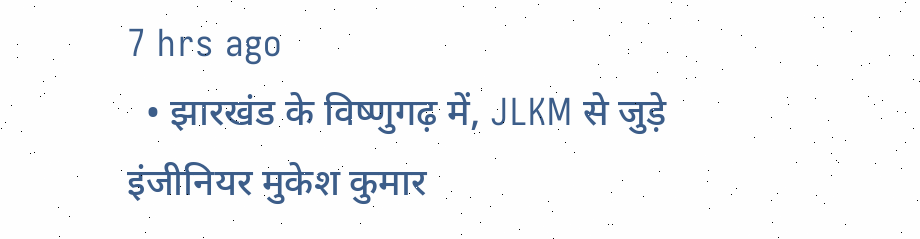7 hrs ago
  • झारखंड के विष्णुगढ़ में, JLKM से जुड़े इंजीनियर मुकेश कुमार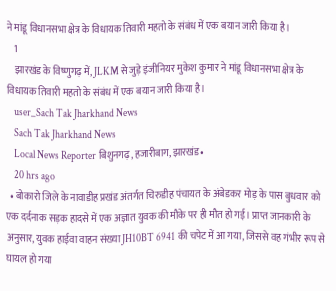ने मांडू विधानसभा क्षेत्र के विधायक तिवारी महतो के संबंध में एक बयान जारी किया है।
    1
    झारखंड के विष्णुगढ़ में, JLKM से जुड़े इंजीनियर मुकेश कुमार ने मांडू विधानसभा क्षेत्र के विधायक तिवारी महतो के संबंध में एक बयान जारी किया है।
    user_Sach Tak Jharkhand News
    Sach Tak Jharkhand News
    Local News Reporter बिशुनगढ़, हजारीबाग, झारखंड•
    20 hrs ago
  • बोकारो जिले के नावाडीह प्रखंड अंतर्गत चिरुडीह पंचायत के अंबेडकर मोड़ के पास बुधवार को एक दर्दनाक सड़क हादसे में एक अज्ञात युवक की मौके पर ही मौत हो गई। प्राप्त जानकारी के अनुसार, युवक हाईवा वाहन संख्या JH10BT 6941 की चपेट में आ गया, जिससे वह गंभीर रूप से घायल हो गया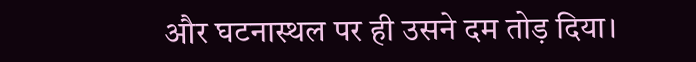और घटनास्थल पर ही उसने दम तोड़ दिया।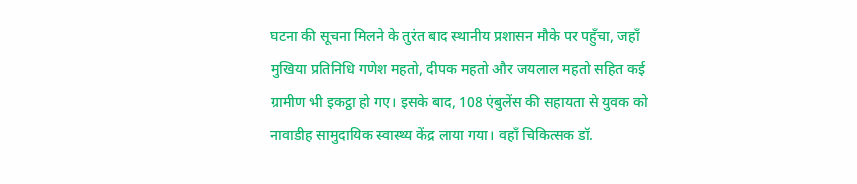घटना की सूचना मिलने के तुरंत बाद स्थानीय प्रशासन मौके पर पहुँचा, जहाँ मुखिया प्रतिनिधि गणेश महतो, दीपक महतो और जयलाल महतो सहित कई ग्रामीण भी इकट्ठा हो गए। इसके बाद, 108 एंबुलेंस की सहायता से युवक को नावाडीह सामुदायिक स्वास्थ्य केंद्र लाया गया। वहाँ चिकित्सक डॉ.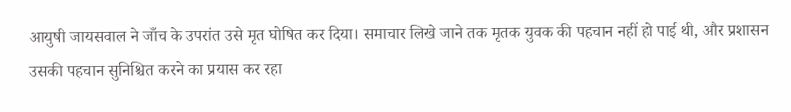आयुषी जायसवाल ने जाँच के उपरांत उसे मृत घोषित कर दिया। समाचार लिखे जाने तक मृतक युवक की पहचान नहीं हो पाई थी, और प्रशासन उसकी पहचान सुनिश्चित करने का प्रयास कर रहा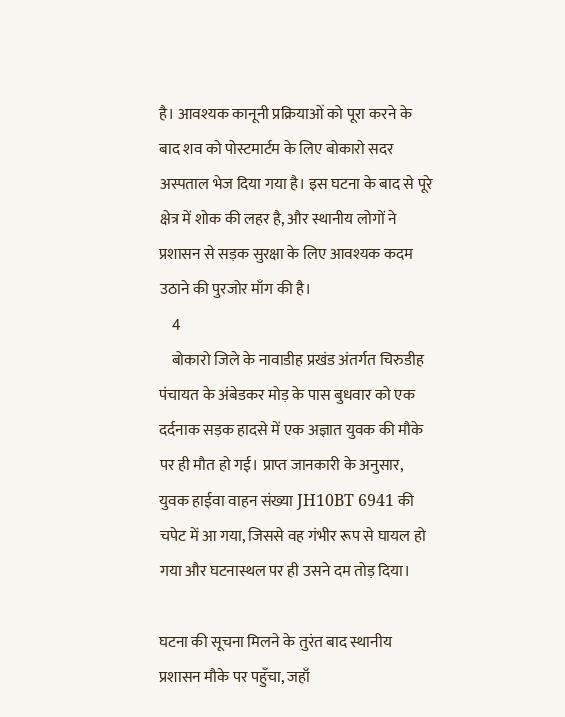है। आवश्यक कानूनी प्रक्रियाओं को पूरा करने के बाद शव को पोस्टमार्टम के लिए बोकारो सदर अस्पताल भेज दिया गया है। इस घटना के बाद से पूरे क्षेत्र में शोक की लहर है, और स्थानीय लोगों ने प्रशासन से सड़क सुरक्षा के लिए आवश्यक कदम उठाने की पुरजोर माँग की है।
    4
    बोकारो जिले के नावाडीह प्रखंड अंतर्गत चिरुडीह पंचायत के अंबेडकर मोड़ के पास बुधवार को एक दर्दनाक सड़क हादसे में एक अज्ञात युवक की मौके पर ही मौत हो गई। प्राप्त जानकारी के अनुसार, युवक हाईवा वाहन संख्या JH10BT 6941 की चपेट में आ गया, जिससे वह गंभीर रूप से घायल हो गया और घटनास्थल पर ही उसने दम तोड़ दिया।

घटना की सूचना मिलने के तुरंत बाद स्थानीय प्रशासन मौके पर पहुँचा, जहाँ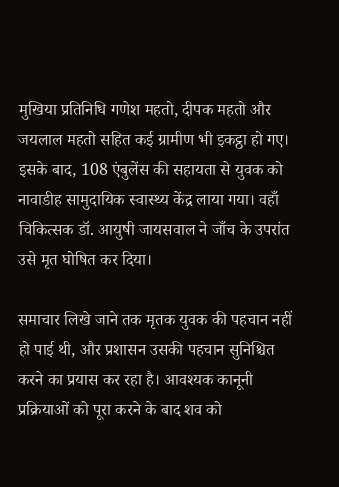मुखिया प्रतिनिधि गणेश महतो, दीपक महतो और जयलाल महतो सहित कई ग्रामीण भी इकट्ठा हो गए। इसके बाद, 108 एंबुलेंस की सहायता से युवक को नावाडीह सामुदायिक स्वास्थ्य केंद्र लाया गया। वहाँ चिकित्सक डॉ. आयुषी जायसवाल ने जाँच के उपरांत उसे मृत घोषित कर दिया।

समाचार लिखे जाने तक मृतक युवक की पहचान नहीं हो पाई थी, और प्रशासन उसकी पहचान सुनिश्चित करने का प्रयास कर रहा है। आवश्यक कानूनी प्रक्रियाओं को पूरा करने के बाद शव को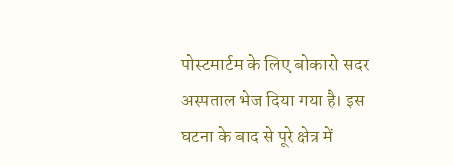पोस्टमार्टम के लिए बोकारो सदर अस्पताल भेज दिया गया है। इस घटना के बाद से पूरे क्षेत्र में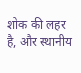शोक की लहर है, और स्थानीय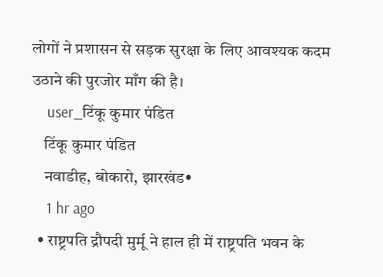लोगों ने प्रशासन से सड़क सुरक्षा के लिए आवश्यक कदम उठाने की पुरजोर माँग की है।
    user_टिंकू कुमार पंडित
    टिंकू कुमार पंडित
    नवाडीह, बोकारो, झारखंड•
    1 hr ago
  • राष्ट्रपति द्रौपदी मुर्मू ने हाल ही में राष्ट्रपति भवन के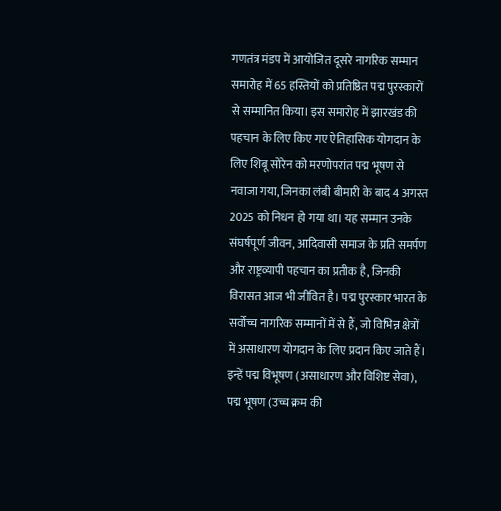गणतंत्र मंडप में आयोजित दूसरे नागरिक सम्मान समारोह में 65 हस्तियों को प्रतिष्ठित पद्म पुरस्कारों से सम्मानित किया। इस समारोह में झारखंड की पहचान के लिए किए गए ऐतिहासिक योगदान के लिए शिबू सोरेन को मरणोपरांत पद्म भूषण से नवाजा गया, जिनका लंबी बीमारी के बाद 4 अगस्त 2025 को निधन हो गया था। यह सम्मान उनके संघर्षपूर्ण जीवन, आदिवासी समाज के प्रति समर्पण और राष्ट्रव्यापी पहचान का प्रतीक है, जिनकी विरासत आज भी जीवित है। पद्म पुरस्कार भारत के सर्वोच्च नागरिक सम्मानों में से हैं, जो विभिन्न क्षेत्रों में असाधारण योगदान के लिए प्रदान किए जाते हैं। इन्हें पद्म विभूषण (असाधारण और विशिष्ट सेवा), पद्म भूषण (उच्च क्रम की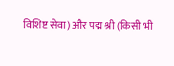विशिष्ट सेवा) और पद्म श्री (किसी भी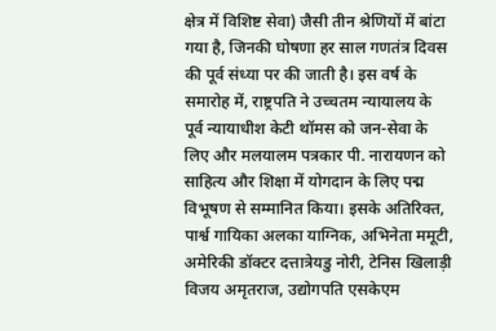क्षेत्र में विशिष्ट सेवा) जैसी तीन श्रेणियों में बांटा गया है, जिनकी घोषणा हर साल गणतंत्र दिवस की पूर्व संध्या पर की जाती है। इस वर्ष के समारोह में, राष्ट्रपति ने उच्चतम न्यायालय के पूर्व न्यायाधीश केटी थॉमस को जन-सेवा के लिए और मलयालम पत्रकार पी. नारायणन को साहित्य और शिक्षा में योगदान के लिए पद्म विभूषण से सम्मानित किया। इसके अतिरिक्त, पार्श्व गायिका अलका याग्निक, अभिनेता ममूटी, अमेरिकी डॉक्टर दत्तात्रेयडु नोरी, टेनिस खिलाड़ी विजय अमृतराज, उद्योगपति एसकेएम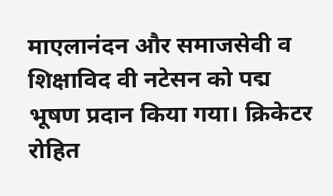माएलानंदन और समाजसेवी व शिक्षाविद वी नटेसन को पद्म भूषण प्रदान किया गया। क्रिकेटर रोहित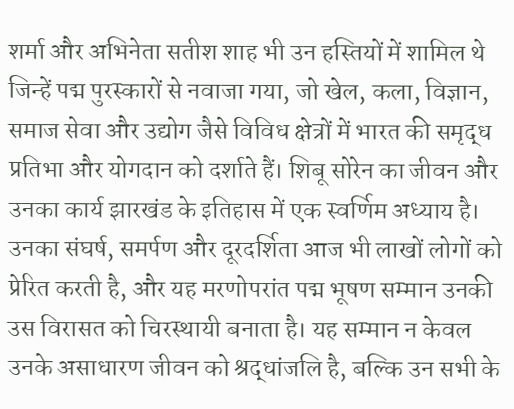शर्मा और अभिनेता सतीश शाह भी उन हस्तियों में शामिल थे जिन्हें पद्म पुरस्कारों से नवाजा गया, जो खेल, कला, विज्ञान, समाज सेवा और उद्योग जैसे विविध क्षेत्रों में भारत की समृद्ध प्रतिभा और योगदान को दर्शाते हैं। शिबू सोरेन का जीवन और उनका कार्य झारखंड के इतिहास में एक स्वर्णिम अध्याय है। उनका संघर्ष, समर्पण और दूरदर्शिता आज भी लाखों लोगों को प्रेरित करती है, और यह मरणोपरांत पद्म भूषण सम्मान उनकी उस विरासत को चिरस्थायी बनाता है। यह सम्मान न केवल उनके असाधारण जीवन को श्रद्धांजलि है, बल्कि उन सभी के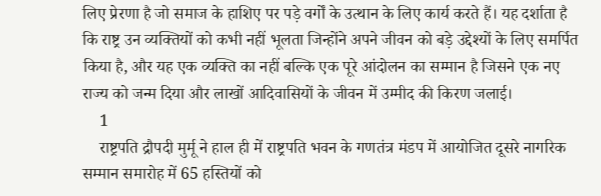लिए प्रेरणा है जो समाज के हाशिए पर पड़े वर्गों के उत्थान के लिए कार्य करते हैं। यह दर्शाता है कि राष्ट्र उन व्यक्तियों को कभी नहीं भूलता जिन्होंने अपने जीवन को बड़े उद्देश्यों के लिए समर्पित किया है, और यह एक व्यक्ति का नहीं बल्कि एक पूरे आंदोलन का सम्मान है जिसने एक नए राज्य को जन्म दिया और लाखों आदिवासियों के जीवन में उम्मीद की किरण जलाई।
    1
    राष्ट्रपति द्रौपदी मुर्मू ने हाल ही में राष्ट्रपति भवन के गणतंत्र मंडप में आयोजित दूसरे नागरिक सम्मान समारोह में 65 हस्तियों को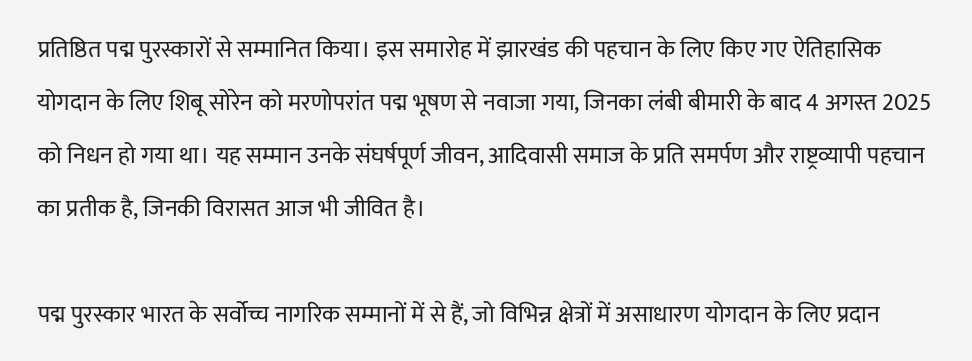प्रतिष्ठित पद्म पुरस्कारों से सम्मानित किया। इस समारोह में झारखंड की पहचान के लिए किए गए ऐतिहासिक योगदान के लिए शिबू सोरेन को मरणोपरांत पद्म भूषण से नवाजा गया, जिनका लंबी बीमारी के बाद 4 अगस्त 2025 को निधन हो गया था। यह सम्मान उनके संघर्षपूर्ण जीवन, आदिवासी समाज के प्रति समर्पण और राष्ट्रव्यापी पहचान का प्रतीक है, जिनकी विरासत आज भी जीवित है।

पद्म पुरस्कार भारत के सर्वोच्च नागरिक सम्मानों में से हैं, जो विभिन्न क्षेत्रों में असाधारण योगदान के लिए प्रदान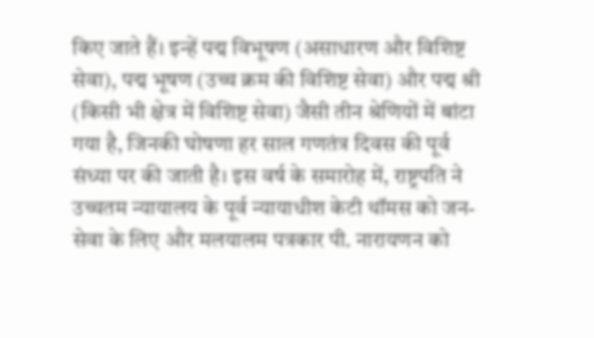किए जाते हैं। इन्हें पद्म विभूषण (असाधारण और विशिष्ट सेवा), पद्म भूषण (उच्च क्रम की विशिष्ट सेवा) और पद्म श्री (किसी भी क्षेत्र में विशिष्ट सेवा) जैसी तीन श्रेणियों में बांटा गया है, जिनकी घोषणा हर साल गणतंत्र दिवस की पूर्व संध्या पर की जाती है। इस वर्ष के समारोह में, राष्ट्रपति ने उच्चतम न्यायालय के पूर्व न्यायाधीश केटी थॉमस को जन-सेवा के लिए और मलयालम पत्रकार पी. नारायणन को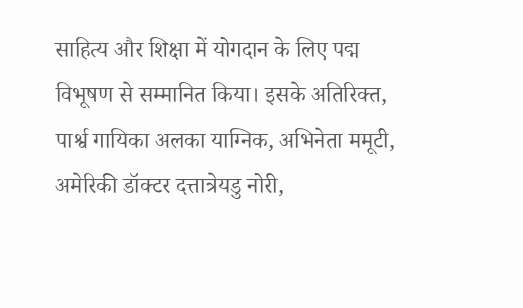साहित्य और शिक्षा में योगदान के लिए पद्म विभूषण से सम्मानित किया। इसके अतिरिक्त, पार्श्व गायिका अलका याग्निक, अभिनेता ममूटी, अमेरिकी डॉक्टर दत्तात्रेयडु नोरी,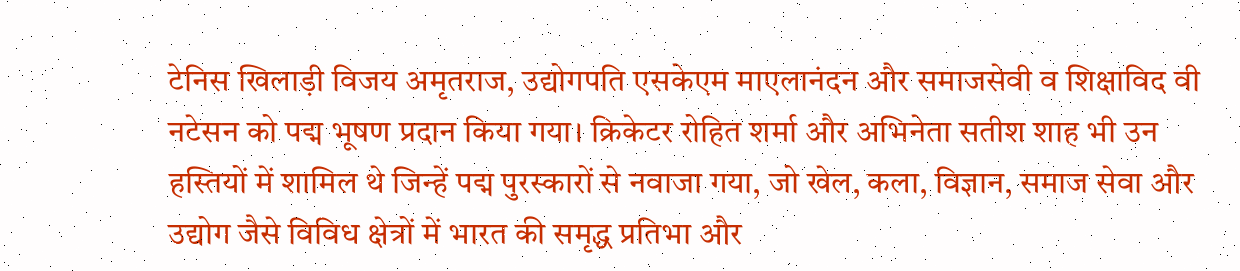टेनिस खिलाड़ी विजय अमृतराज, उद्योगपति एसकेएम माएलानंदन और समाजसेवी व शिक्षाविद वी नटेसन को पद्म भूषण प्रदान किया गया। क्रिकेटर रोहित शर्मा और अभिनेता सतीश शाह भी उन हस्तियों में शामिल थे जिन्हें पद्म पुरस्कारों से नवाजा गया, जो खेल, कला, विज्ञान, समाज सेवा और उद्योग जैसे विविध क्षेत्रों में भारत की समृद्ध प्रतिभा और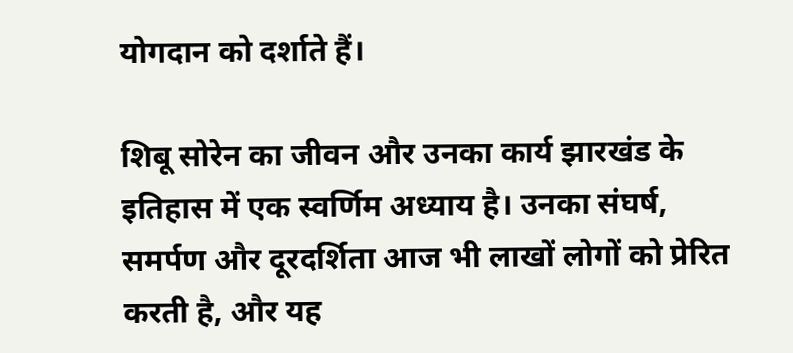योगदान को दर्शाते हैं।

शिबू सोरेन का जीवन और उनका कार्य झारखंड के इतिहास में एक स्वर्णिम अध्याय है। उनका संघर्ष, समर्पण और दूरदर्शिता आज भी लाखों लोगों को प्रेरित करती है, और यह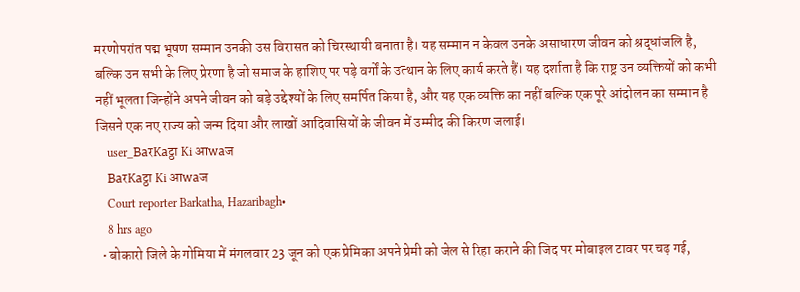मरणोपरांत पद्म भूषण सम्मान उनकी उस विरासत को चिरस्थायी बनाता है। यह सम्मान न केवल उनके असाधारण जीवन को श्रद्धांजलि है, बल्कि उन सभी के लिए प्रेरणा है जो समाज के हाशिए पर पड़े वर्गों के उत्थान के लिए कार्य करते हैं। यह दर्शाता है कि राष्ट्र उन व्यक्तियों को कभी नहीं भूलता जिन्होंने अपने जीवन को बड़े उद्देश्यों के लिए समर्पित किया है, और यह एक व्यक्ति का नहीं बल्कि एक पूरे आंदोलन का सम्मान है जिसने एक नए राज्य को जन्म दिया और लाखों आदिवासियों के जीवन में उम्मीद की किरण जलाई।
    user_BaरKaट्ठा Ki आwaज
    BaरKaट्ठा Ki आwaज
    Court reporter Barkatha, Hazaribagh•
    8 hrs ago
  • बोकारो जिले के गोमिया में मंगलवार 23 जून को एक प्रेमिका अपने प्रेमी को जेल से रिहा कराने की जिद पर मोबाइल टावर पर चढ़ गई,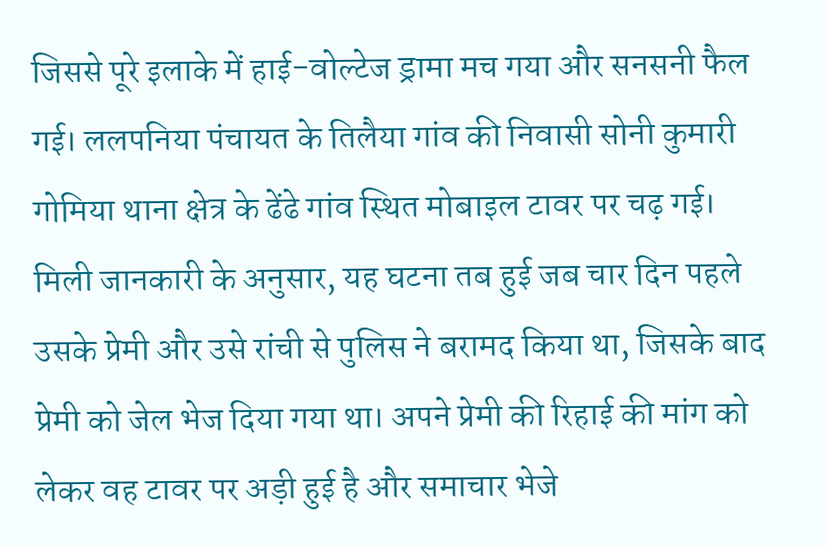जिससे पूरे इलाके में हाई-वोल्टेज ड्रामा मच गया और सनसनी फैल गई। ललपनिया पंचायत के तिलैया गांव की निवासी सोनी कुमारी गोमिया थाना क्षेत्र के ढेंढे गांव स्थित मोबाइल टावर पर चढ़ गई। मिली जानकारी के अनुसार, यह घटना तब हुई जब चार दिन पहले उसके प्रेमी और उसे रांची से पुलिस ने बरामद किया था, जिसके बाद प्रेमी को जेल भेज दिया गया था। अपने प्रेमी की रिहाई की मांग को लेकर वह टावर पर अड़ी हुई है और समाचार भेजे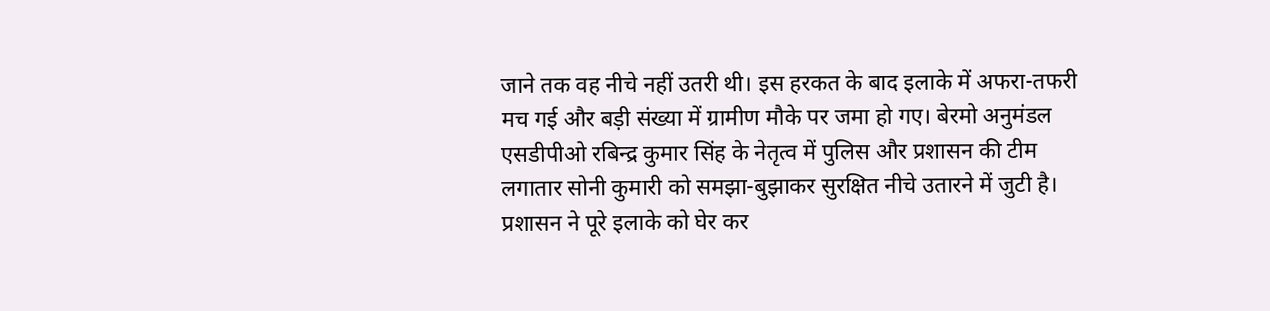जाने तक वह नीचे नहीं उतरी थी। इस हरकत के बाद इलाके में अफरा-तफरी मच गई और बड़ी संख्या में ग्रामीण मौके पर जमा हो गए। बेरमो अनुमंडल एसडीपीओ रबिन्द्र कुमार सिंह के नेतृत्व में पुलिस और प्रशासन की टीम लगातार सोनी कुमारी को समझा-बुझाकर सुरक्षित नीचे उतारने में जुटी है। प्रशासन ने पूरे इलाके को घेर कर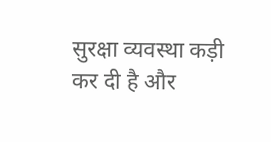सुरक्षा व्यवस्था कड़ी कर दी है और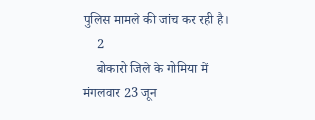पुलिस मामले की जांच कर रही है।
    2
    बोकारो जिले के गोमिया में मंगलवार 23 जून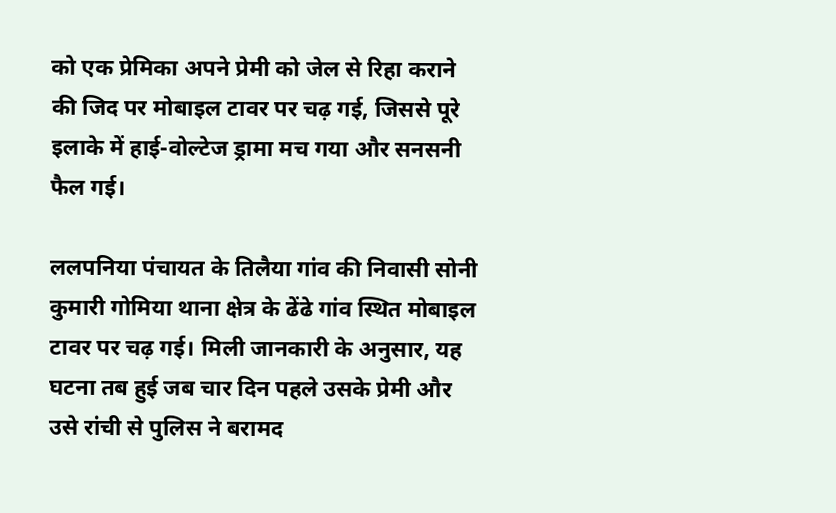को एक प्रेमिका अपने प्रेमी को जेल से रिहा कराने की जिद पर मोबाइल टावर पर चढ़ गई, जिससे पूरे इलाके में हाई-वोल्टेज ड्रामा मच गया और सनसनी फैल गई।

ललपनिया पंचायत के तिलैया गांव की निवासी सोनी कुमारी गोमिया थाना क्षेत्र के ढेंढे गांव स्थित मोबाइल टावर पर चढ़ गई। मिली जानकारी के अनुसार, यह घटना तब हुई जब चार दिन पहले उसके प्रेमी और उसे रांची से पुलिस ने बरामद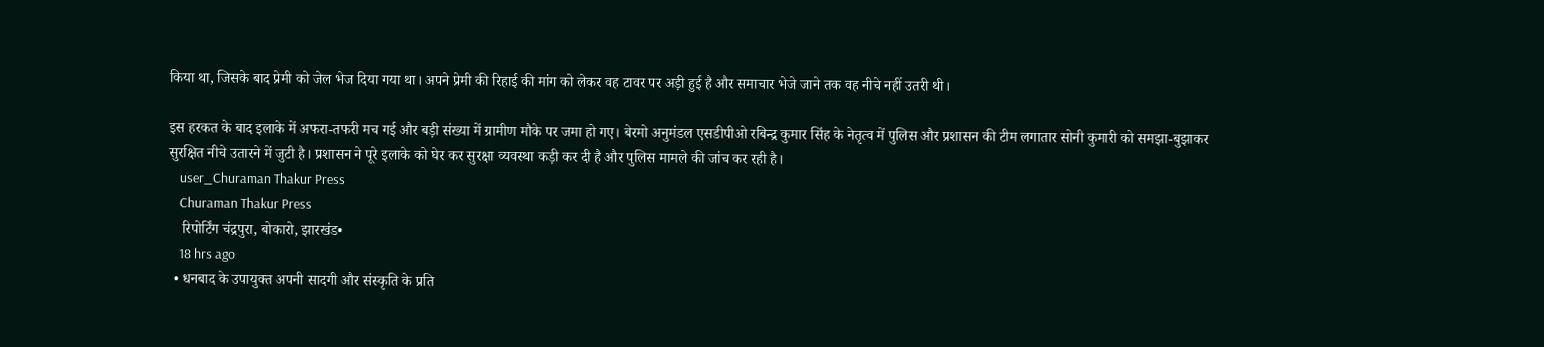किया था, जिसके बाद प्रेमी को जेल भेज दिया गया था। अपने प्रेमी की रिहाई की मांग को लेकर वह टावर पर अड़ी हुई है और समाचार भेजे जाने तक वह नीचे नहीं उतरी थी।

इस हरकत के बाद इलाके में अफरा-तफरी मच गई और बड़ी संख्या में ग्रामीण मौके पर जमा हो गए। बेरमो अनुमंडल एसडीपीओ रबिन्द्र कुमार सिंह के नेतृत्व में पुलिस और प्रशासन की टीम लगातार सोनी कुमारी को समझा-बुझाकर सुरक्षित नीचे उतारने में जुटी है। प्रशासन ने पूरे इलाके को घेर कर सुरक्षा व्यवस्था कड़ी कर दी है और पुलिस मामले की जांच कर रही है।
    user_Churaman Thakur Press
    Churaman Thakur Press
    रिपोर्टिंग चंद्रपुरा, बोकारो, झारखंड•
    18 hrs ago
  • धनबाद के उपायुक्त अपनी सादगी और संस्कृति के प्रति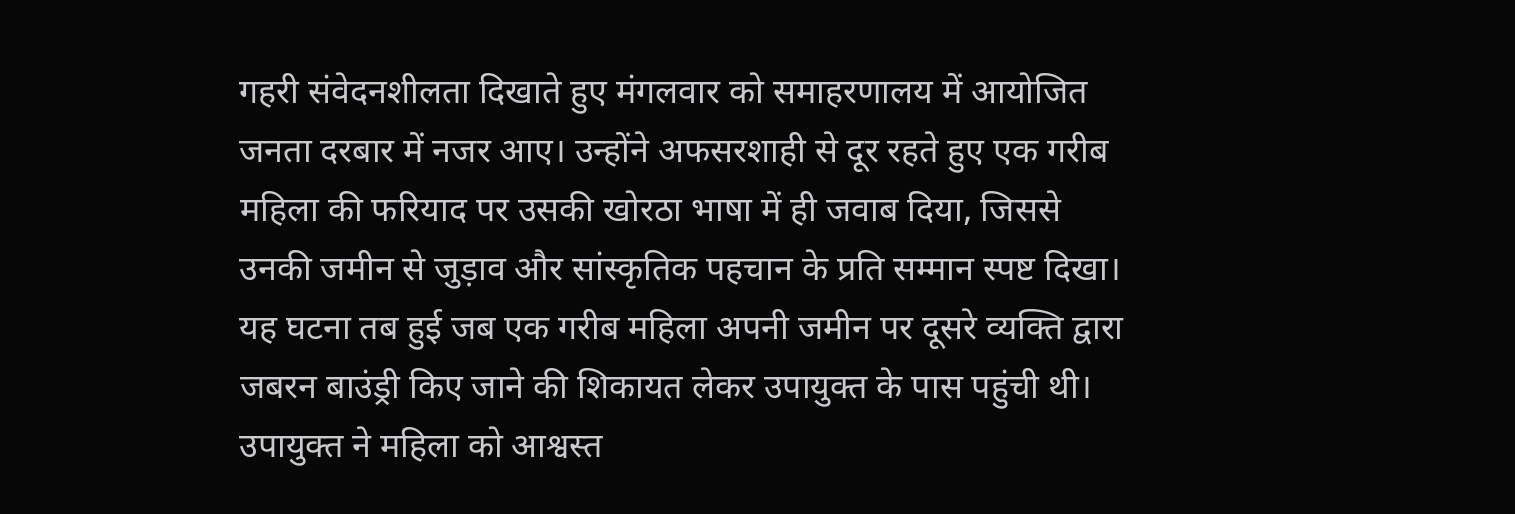गहरी संवेदनशीलता दिखाते हुए मंगलवार को समाहरणालय में आयोजित जनता दरबार में नजर आए। उन्होंने अफसरशाही से दूर रहते हुए एक गरीब महिला की फरियाद पर उसकी खोरठा भाषा में ही जवाब दिया, जिससे उनकी जमीन से जुड़ाव और सांस्कृतिक पहचान के प्रति सम्मान स्पष्ट दिखा। यह घटना तब हुई जब एक गरीब महिला अपनी जमीन पर दूसरे व्यक्ति द्वारा जबरन बाउंड्री किए जाने की शिकायत लेकर उपायुक्त के पास पहुंची थी। उपायुक्त ने महिला को आश्वस्त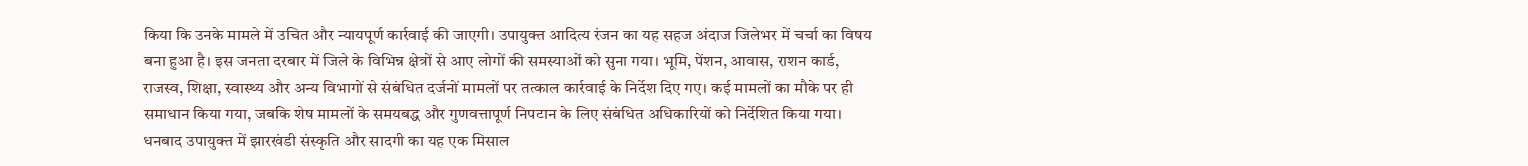किया कि उनके मामले में उचित और न्यायपूर्ण कार्रवाई की जाएगी। उपायुक्त आदित्य रंजन का यह सहज अंदाज जिलेभर में चर्चा का विषय बना हुआ है। इस जनता दरबार में जिले के विभिन्न क्षेत्रों से आए लोगों की समस्याओं को सुना गया। भूमि, पेंशन, आवास, राशन कार्ड, राजस्व, शिक्षा, स्वास्थ्य और अन्य विभागों से संबंधित दर्जनों मामलों पर तत्काल कार्रवाई के निर्देश दिए गए। कई मामलों का मौके पर ही समाधान किया गया, जबकि शेष मामलों के समयबद्ध और गुणवत्तापूर्ण निपटान के लिए संबंधित अधिकारियों को निर्देशित किया गया। धनबाद उपायुक्त में झारखंडी संस्कृति और सादगी का यह एक मिसाल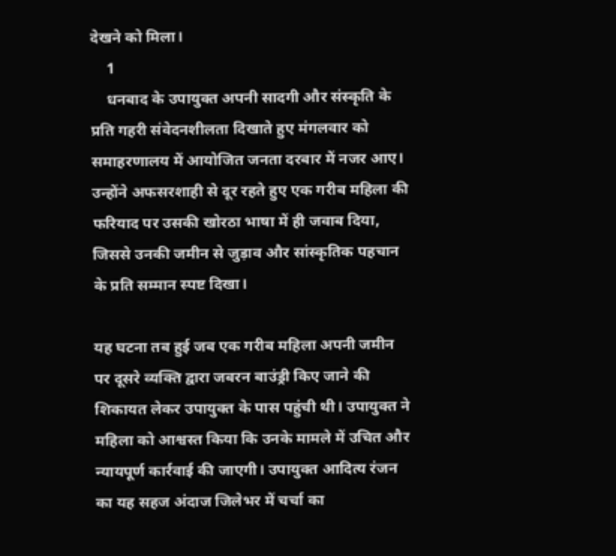देखने को मिला।
    1
    धनबाद के उपायुक्त अपनी सादगी और संस्कृति के प्रति गहरी संवेदनशीलता दिखाते हुए मंगलवार को समाहरणालय में आयोजित जनता दरबार में नजर आए। उन्होंने अफसरशाही से दूर रहते हुए एक गरीब महिला की फरियाद पर उसकी खोरठा भाषा में ही जवाब दिया, जिससे उनकी जमीन से जुड़ाव और सांस्कृतिक पहचान के प्रति सम्मान स्पष्ट दिखा।

यह घटना तब हुई जब एक गरीब महिला अपनी जमीन पर दूसरे व्यक्ति द्वारा जबरन बाउंड्री किए जाने की शिकायत लेकर उपायुक्त के पास पहुंची थी। उपायुक्त ने महिला को आश्वस्त किया कि उनके मामले में उचित और न्यायपूर्ण कार्रवाई की जाएगी। उपायुक्त आदित्य रंजन का यह सहज अंदाज जिलेभर में चर्चा का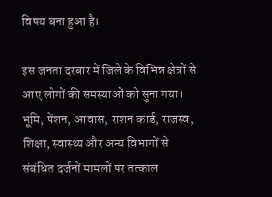विषय बना हुआ है।

इस जनता दरबार में जिले के विभिन्न क्षेत्रों से आए लोगों की समस्याओं को सुना गया। भूमि, पेंशन, आवास, राशन कार्ड, राजस्व, शिक्षा, स्वास्थ्य और अन्य विभागों से संबंधित दर्जनों मामलों पर तत्काल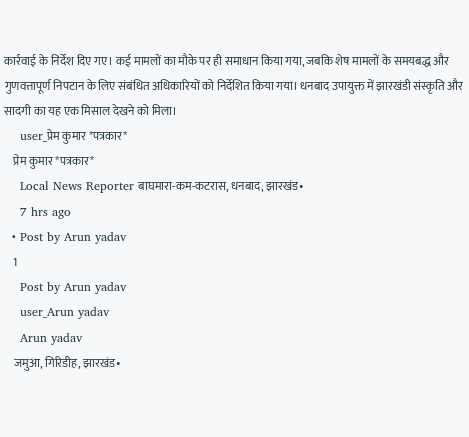कार्रवाई के निर्देश दिए गए। कई मामलों का मौके पर ही समाधान किया गया, जबकि शेष मामलों के समयबद्ध और गुणवत्तापूर्ण निपटान के लिए संबंधित अधिकारियों को निर्देशित किया गया। धनबाद उपायुक्त में झारखंडी संस्कृति और सादगी का यह एक मिसाल देखने को मिला।
    user_प्रेम कुमार *पत्रकार*
    प्रेम कुमार *पत्रकार*
    Local News Reporter बाघमारा-कम-कटरास, धनबाद, झारखंड•
    7 hrs ago
  • Post by Arun yadav
    1
    Post by Arun yadav
    user_Arun yadav
    Arun yadav
    जमुआ, गिरिडीह, झारखंड•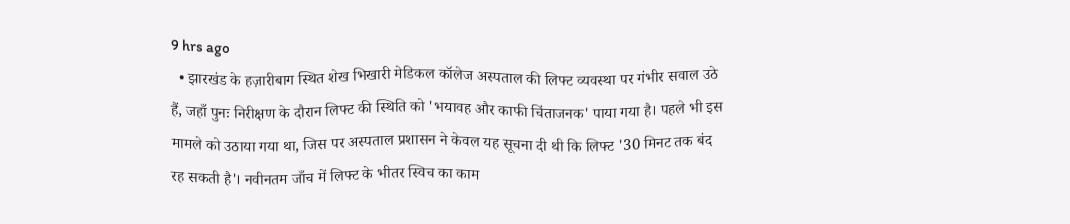9 hrs ago
  • झारखंड के हज़ारीबाग स्थित शेख भिखारी मेडिकल कॉलेज अस्पताल की लिफ्ट व्यवस्था पर गंभीर सवाल उठे हैं, जहाँ पुनः निरीक्षण के दौरान लिफ्ट की स्थिति को 'भयावह और काफी चिंताजनक' पाया गया है। पहले भी इस मामले को उठाया गया था, जिस पर अस्पताल प्रशासन ने केवल यह सूचना दी थी कि लिफ्ट '30 मिनट तक बंद रह सकती है'। नवीनतम जाँच में लिफ्ट के भीतर स्विच का काम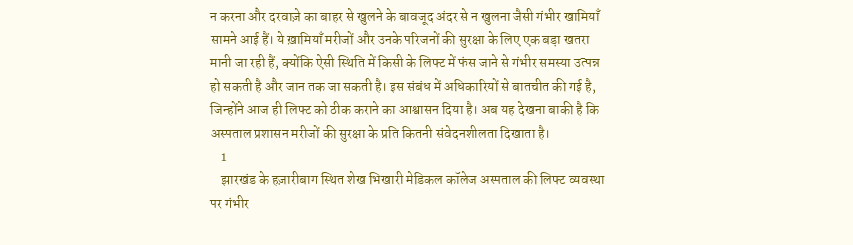न करना और दरवाज़े का बाहर से खुलने के बावजूद अंदर से न खुलना जैसी गंभीर खामियाँ सामने आई हैं। ये ख़ामियाँ मरीजों और उनके परिजनों की सुरक्षा के लिए एक बड़ा खतरा मानी जा रही हैं, क्योंकि ऐसी स्थिति में किसी के लिफ्ट में फंस जाने से गंभीर समस्या उत्पन्न हो सकती है और जान तक जा सकती है। इस संबंध में अधिकारियों से बातचीत की गई है, जिन्होंने आज ही लिफ्ट को ठीक कराने का आश्वासन दिया है। अब यह देखना बाकी है कि अस्पताल प्रशासन मरीजों की सुरक्षा के प्रति कितनी संवेदनशीलता दिखाता है।
    1
    झारखंड के हज़ारीबाग स्थित शेख भिखारी मेडिकल कॉलेज अस्पताल की लिफ्ट व्यवस्था पर गंभीर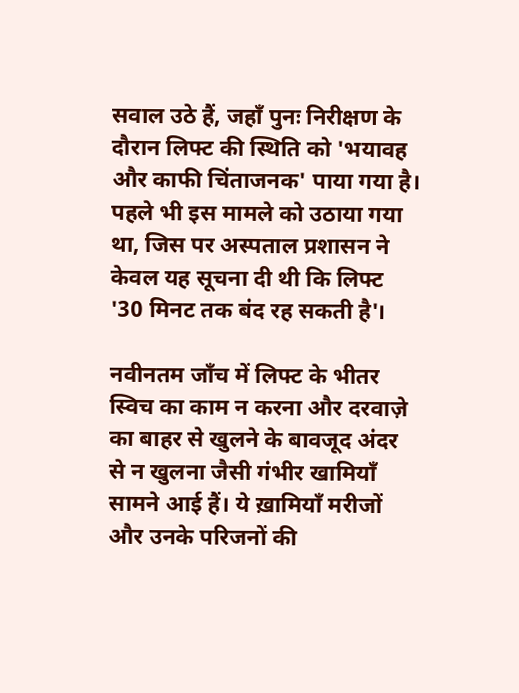सवाल उठे हैं, जहाँ पुनः निरीक्षण के दौरान लिफ्ट की स्थिति को 'भयावह और काफी चिंताजनक' पाया गया है। पहले भी इस मामले को उठाया गया था, जिस पर अस्पताल प्रशासन ने केवल यह सूचना दी थी कि लिफ्ट '30 मिनट तक बंद रह सकती है'।

नवीनतम जाँच में लिफ्ट के भीतर स्विच का काम न करना और दरवाज़े का बाहर से खुलने के बावजूद अंदर से न खुलना जैसी गंभीर खामियाँ सामने आई हैं। ये ख़ामियाँ मरीजों और उनके परिजनों की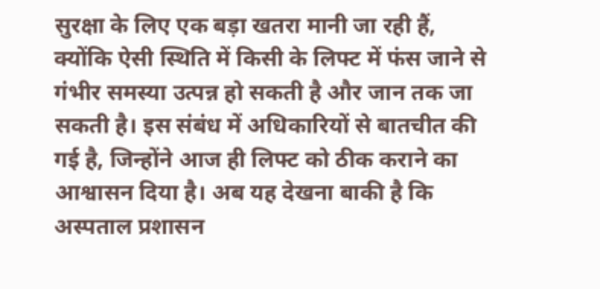सुरक्षा के लिए एक बड़ा खतरा मानी जा रही हैं, क्योंकि ऐसी स्थिति में किसी के लिफ्ट में फंस जाने से गंभीर समस्या उत्पन्न हो सकती है और जान तक जा सकती है। इस संबंध में अधिकारियों से बातचीत की गई है, जिन्होंने आज ही लिफ्ट को ठीक कराने का आश्वासन दिया है। अब यह देखना बाकी है कि अस्पताल प्रशासन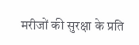मरीजों की सुरक्षा के प्रति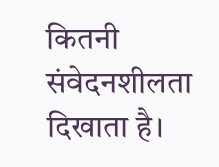कितनी संवेदनशीलता दिखाता है।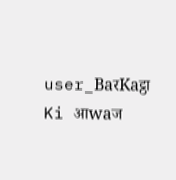user_BaरKaट्ठा Ki आwaज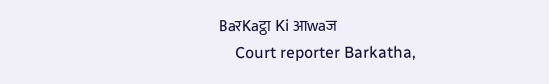BaरKaट्ठा Ki आwaज
    Court reporter Barkatha,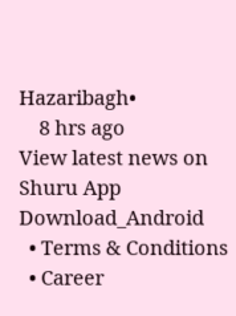Hazaribagh•
    8 hrs ago
View latest news on Shuru App
Download_Android
  • Terms & Conditions
  • Career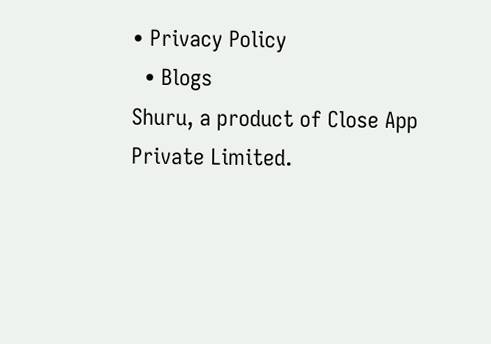• Privacy Policy
  • Blogs
Shuru, a product of Close App Private Limited.